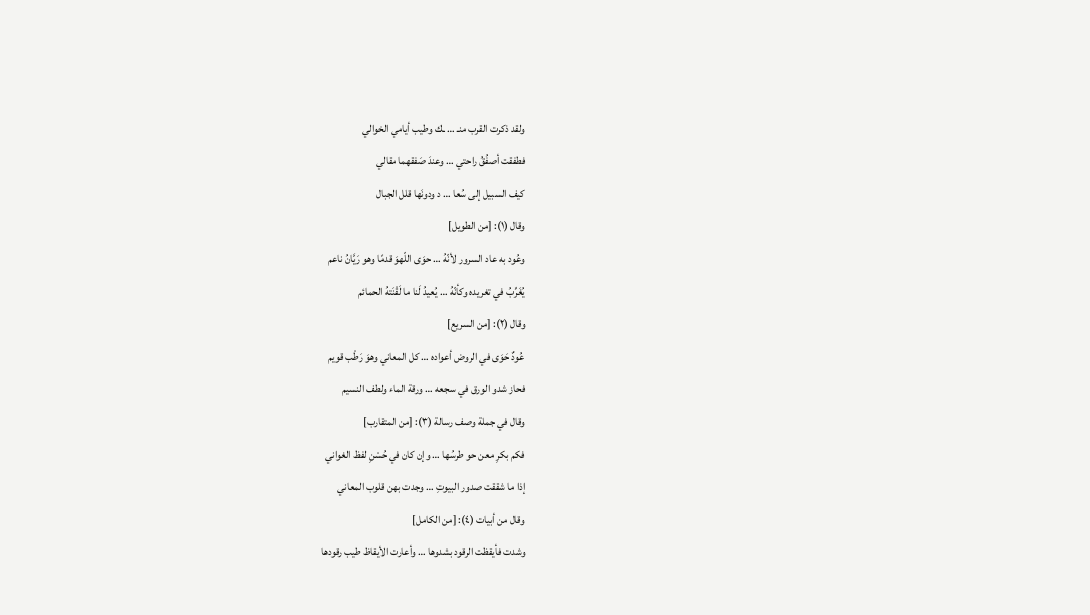ولقد ذكرت القرب منـ … ـك وطيب أيامي الخوالي
فطفقت أصفُقُ راحتي … وعندَ صَفقهما مقالي
كيف السبيل إلى سُعا … د ودونَها قلل الجبال
وقال (١): [من الطويل]
وعُود به عاد السرور لأنّهُ … حوَى اللّهوَ قدمًا وهو رَيَّانُ ناعم
يُغَرِّبُ في تغريده وكأنّهُ … يُعيدُ لَنا ما لَقْنَتهُ الحمائم
وقال (٢): [من السريع]
عُودٌ حَوَى في الروض أعواده … كل المعاني وهوَ رَطْب قويم
فحاز شدو الورق في سجعه … ورقة الماء ولطف النسيم
وقال في جملة وصف رسالة (٣): [من المتقارب]
فكم بكرِ معن حو طرسُها … وإن كان في حُسْنِ لفظ الغواني
إذا ما شققت صدور البيوتِ … وجدت بهن قلوب المعاني
وقال من أبيات (٤): [من الكامل]
وشدت فأيقظت الرقود بشدوها … وأعارت الأيقاظ طيب رقودها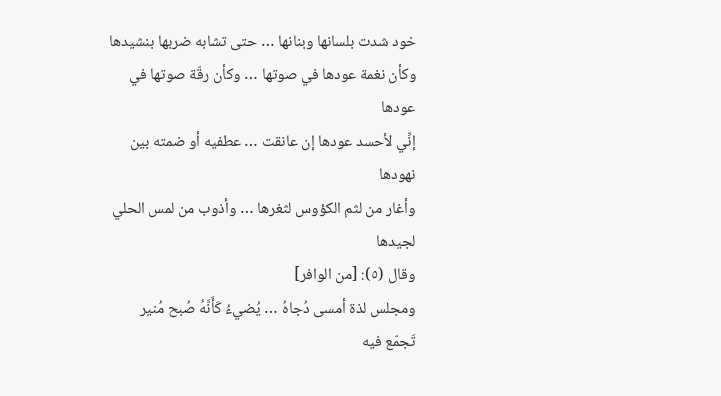خود شدت بلسانها وبنانها … حتى تشابه ضربها بنشيدها
وكأن نغمة عودها في صوتها … وكأن رقّة صوتها في عودها
إنِّي لأحسد عودها إن عانقت … عطفيه أو ضمته بين نهودها
وأغار من لثم الكؤوس لثغرها … وأذوب من لمس الحلي لجيدها
وقال (٥): [من الوافر]
ومجلس لذة أمسى دُجاهُ … يُضيءُ كَأَنَّهُ صُبح مُنير
تَجمّع فيه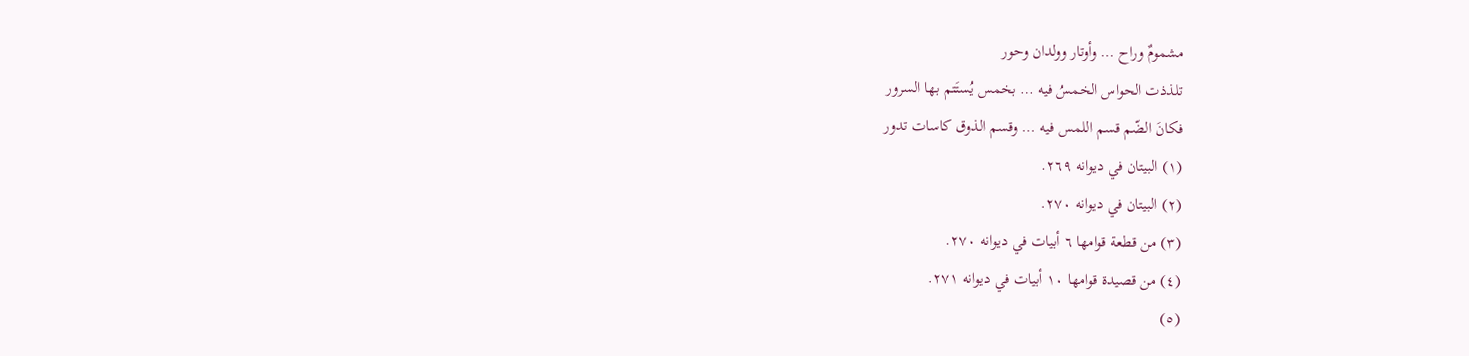مشمومٌ وراح … وأوتار وولدان وحور
تلذذت الحواس الخمسُ فيه … بخمس يُستَتم بها السرور
فكانَ الضّم قسم اللمس فيه … وقسم الذوق كاسات تدور
(١) البيتان في ديوانه ٢٦٩.
(٢) البيتان في ديوانه ٢٧٠.
(٣) من قطعة قوامها ٦ أبيات في ديوانه ٢٧٠.
(٤) من قصيدة قوامها ١٠ أبيات في ديوانه ٢٧١.
(٥)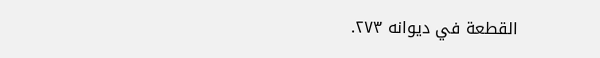القطعة في ديوانه ٢٧٣.